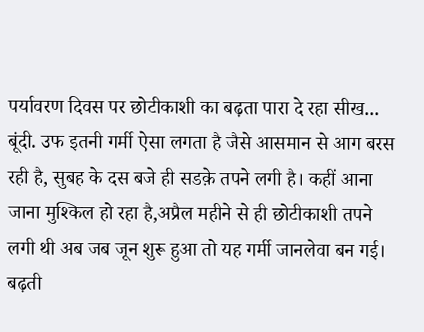पर्यावरण दिवस पर छोटीकाशी का बढ़ता पारा दे रहा सीख...
बूंदी. उफ इतनी गर्मी ऐसा लगता है जैसे आसमान से आग बरस रही है, सुबह के दस बजे ही सडक़े तपने लगी है। कहीं आना जाना मुश्किल हो रहा है,अप्रैल महीने से ही छोटीकाशी तपने लगी थी अब जब जून शुरू हुआ तो यह गर्मी जानलेवा बन गई। बढ़ती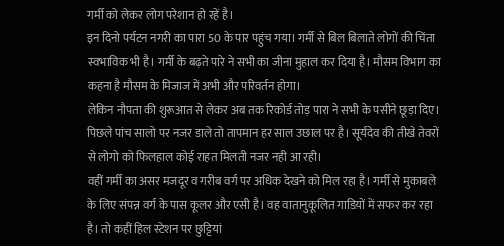गर्मी को लेकर लोग परेशान हो रहें है।
इन दिनो पर्यटन नगरी का पारा 50 के पार पहुंच गया। गर्मी से बिल बिलाते लोगों की चिंता स्वभाविक भी है। गर्मी के बढ़ते पारे ने सभी का जीना मुहाल कर दिया है। मौसम विभाग का कहना है मौसम के मिजाज में अभी और परिवर्तन होगा।
लेकिन नौपता की शुरूआत से लेकर अब तक रिकोर्ड तोड़ पारा ने सभी के पसीने छूड़ा दिए। पिछले पांच सालो पर नजर डाले तो तापमान हर साल उछाल पर है। सूर्यदेव की तीखे तेवरों से लोगो को फिलहाल कोई राहत मिलती नजर नही आ रही।
वहीं गर्मी का असर मजदूर व गरीब वर्ग पर अधिक देखने को मिल रहा है। गर्मी से मुकाबले के लिए संपन्न वर्ग के पास कूलर और एसी है। वह वातानुकूलित गाडिय़ों में सफर कर रहा है। तो कहीं हिल स्टेशन पर छुट्टियां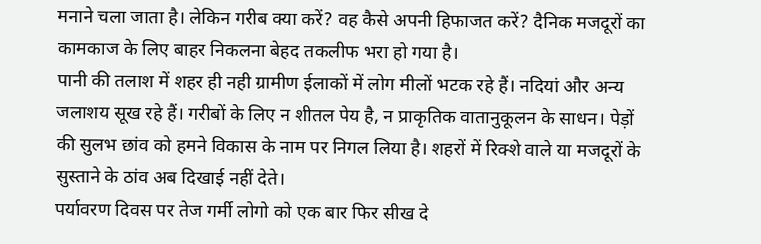मनाने चला जाता है। लेकिन गरीब क्या करें? वह कैसे अपनी हिफाजत करें? दैनिक मजदूरों का कामकाज के लिए बाहर निकलना बेहद तकलीफ भरा हो गया है।
पानी की तलाश में शहर ही नही ग्रामीण ईलाकों में लोग मीलों भटक रहे हैं। नदियां और अन्य जलाशय सूख रहे हैं। गरीबों के लिए न शीतल पेय है, न प्राकृतिक वातानुकूलन के साधन। पेड़ों की सुलभ छांव को हमने विकास के नाम पर निगल लिया है। शहरों में रिक्शे वाले या मजदूरों के सुस्ताने के ठांव अब दिखाई नहीं देते।
पर्यावरण दिवस पर तेज गर्मी लोगो को एक बार फिर सीख दे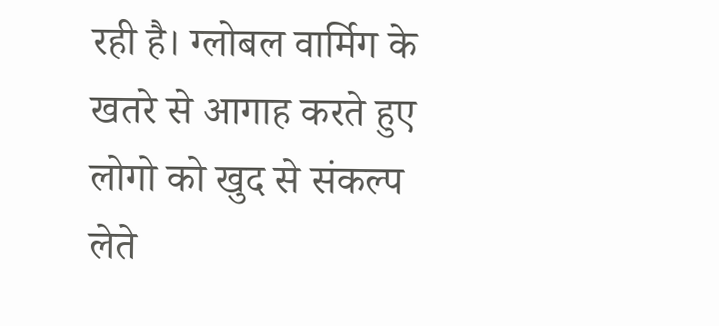रही है। ग्लोबल वार्मिग के खतरे से आगाह करते हुए लोगो को खुद से संकल्प लेते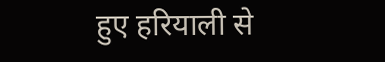हुए हरियाली से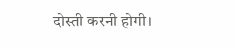दोस्ती करनी होगी।